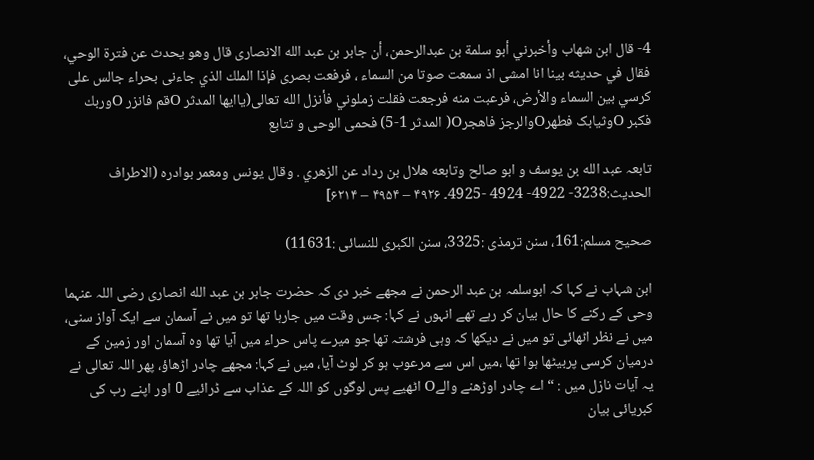4- قال ابن شهاب وأخبرني أبو سلمة بن عبدالرحمن، أن جابر بن عبد الله الانصارى قال وهو يحدث عن فترة الوحي، فقال في حديثه بينا انا امشی اذ سمعت صوتا من السماء ، فرفعت بصرى فإذا الملك الذي جاءنی بحراء جالس علی کرسي بين السماء والأرض، فرعبت منه فرجعت فقلت زملوني فأنزل الله تعالى(ياایها المدثر Oقم فانزر Oوربك فکبر Oوثیابک فطهرOوالرجز فاهجرO( المدثر 1-5) فحمی الوحى و تتابع

تابعہ عبد الله بن يوسف و ابو صالح وتابعه هلال بن رداد عن الزهري . وقال یونس ومعمر بوادرہ (الاطراف الحدیث:3238- 4922- 4924 -4925۔ ۴۹۲۶ – ۴۹۵۴ – ۶۲۱۴]

صحیح مسلم:161، سنن ترمذی :3325، سنن الکبری للنسائی :11631)

ابن شہاب نے کہا کہ ابوسلمہ بن عبد الرحمن نے مجھے خبر دی کہ حضرت جابر بن عبد الله انصاری رضی اللہ عنہما وحی کے رکنے کا حال بیان کر رہے تھے انہوں نے کہا: جس وقت میں جارہا تھا تو میں نے آسمان سے ایک آواز سنی، میں نے نظر اٹھائی تو میں نے دیکھا کہ وہی فرشتہ تھا جو میرے پاس حراء میں آیا تھا وہ آسمان اور زمین کے درمیان کرسی پربیٹھا ہوا تھا ،میں اس سے مرعوب ہو کر لوٹ آیا، میں نے کہا: مجھے چادر اڑھاؤ، پھر اللہ تعالی نے یہ آیات نازل میں : “اے چادر اوڑھنے والےO اٹھیے پس لوگوں کو اللہ کے عذاب سے ڈرائیے O اور اپنے رب کی کبریائی بیان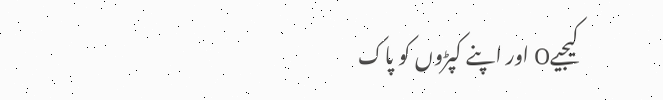کیجیےO اور اپنے کپڑوں کو پاک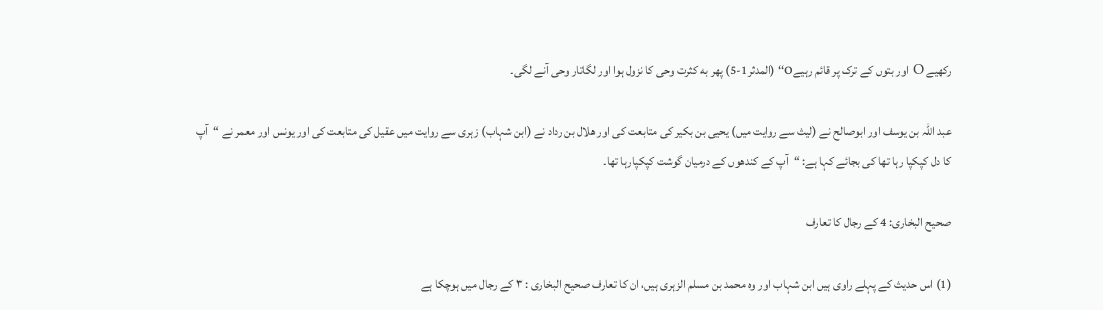رکھیے O اور بتوں کے ترک پر قائم رہیےO‘‘ (المدثر1-5) پھر به کثرت وحی کا نزول ہوا اور لگاتار وحی آنے لگی۔

عبد اللہ بن یوسف اور ابوصالح نے (لیث سے روایت میں) یحیی بن بکیر کی متابعت کی اور ھلال بن رداد نے (ابن شہاب) زہری سے روایت میں عقیل کی متابعت کی اور یونس اور معمر نے “آپ کا دل کپکپا رہا تھا کی بجائے کہا ہے: “آپ کے کندھوں کے درمیان گوشت کپکپارہا تھا۔

صحیح البخاری: 4 کے رجال کا تعارف

(1) اس حدیث کے پہلے راوی ہیں ابن شہاب اور وہ محمد بن مسلم الزہری ہیں، ان کا تعارف صحیح البخاری : ۳ کے رجال میں ہوچکا ہے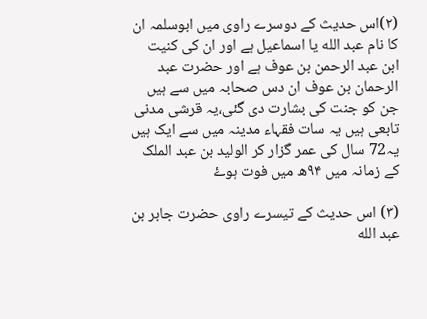(۲)اس حدیث کے دوسرے راوی میں ابوسلمہ ان کا نام عبد الله یا اسماعیل ہے اور ان کی کنیت ابن عبد الرحمن بن عوف ہے اور حضرت عبد الرحمان بن عوف ان دس صحابہ میں سے ہیں جن کو جنت کی بشارت دی گئی،یہ قرشی مدنی تابعی ہیں یہ سات فقہاء مدینہ میں سے ایک ہیں یہ72 سال کی عمر گزار کر الولید بن عبد الملک کے زمانہ میں ۹۴ھ میں فوت ہوۓ

(۳) اس حدیث کے تیسرے راوی حضرت جابر بن عبد الله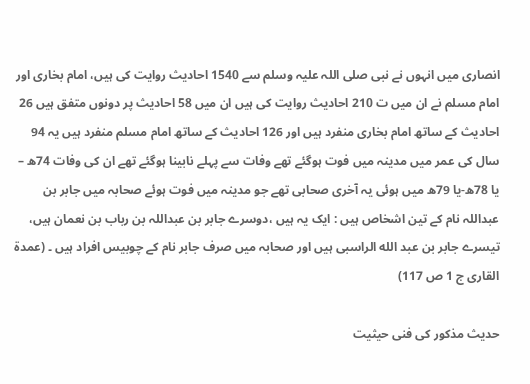انصاری میں انہوں نے نبی صلی اللہ علیہ وسلم سے 1540 احادیث روایت کی ہیں، امام بخاری اور امام مسلم نے ان میں ت 210 احادیث روایت کی ہیں ان میں 58 احادیث پر دونوں متفق ہیں 26 احادیث کے ساتھ امام بخاری منفرد ہیں اور 126 احادیث کے ساتھ امام مسلم منفرد ہیں یہ 94 سال کی عمر میں مدینہ میں فوت ہوگئے تھے وفات سے پہلے نابینا ہوگئے تھے ان کی وفات 74ھ – یا 78ھ-یا 79ھ میں ہوئی یہ آخری صحابی تھے جو مدینہ میں فوت ہوئے صحابہ میں جابر بن عبداللہ نام کے تین اشخاص ہیں : ایک یہ ہیں ،دوسرے جابر بن عبداللہ بن رباب بن نعمان ہیں، تیسرے جابر بن عبد الله الراسبی ہیں اور صحابہ میں صرف جابر نام کے چوبیس افراد ہیں ۔ (عمدة القاری ج 1 ص 117)

حدیث مذکور کی فنی حیثیت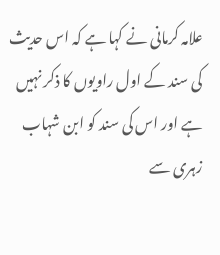علامہ کرمانی نے کہا ہے کہ اس حدیث کی سند کے اول راویوں کا ذکر نہیں ہے اور اس کی سند کو ابن شہاب زہری سے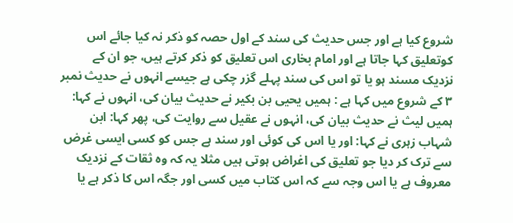شروع کیا ہے اور جس حدیث کی سند کے اول حصہ کو ذکر نہ کیا جائے اس کوتعلیق کہا جاتا ہے اور امام بخاری اس تعلیق کو ذکر کرتے ہیں، جو ان کے نزدیک مسند ہو یا تو اس کی سند پہلے گزر چکی ہے جیسے انہوں نے حدیث نمبر ۳ کے شروع میں کہا ہے : ہمیں یحیی بن بکیر نے حدیث بیان کی، انہوں نے کہا: ہمیں لیث نے حدیث بیان کی، انہوں نے عقیل سے روایت کی، پھر کہا: ابن شہاب زہری نے کہا: اور یا اس کی کوئی اور سند ہے جس کو کسی ایسی غرض سے ترک کر دیا جو تعلیق کی اغراض ہوتی ہیں مثلا یہ کہ وہ ثقات کے نزدیک معروف ہے یا اس وجہ سے کہ اس کتاب میں کسی اور جگہ اس کا ذکر ہے یا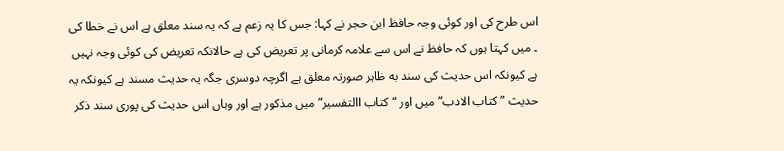اس طرح کی اور کوئی وجہ حافظ ابن حجر نے کہا: جس کا یہ زعم ہے کہ یہ سند معلق ہے اس نے خطا کی ۔ میں کہتا ہوں کہ حافظ نے اس سے علامہ کرمانی پر تعریض کی ہے حالانکہ تعریض کی کوئی وجہ نہیں ہے کیونکہ اس حدیث کی سند به ظاہر صورتہ معلق ہے اگرچہ دوسری جگہ یہ حدیث مسند ہے کیونکہ یہ حدیث ” کتاب الادب” میں اور “کتاب االتفسیر” میں مذکور ہے اور وہاں اس حدیث کی پوری سند ذکر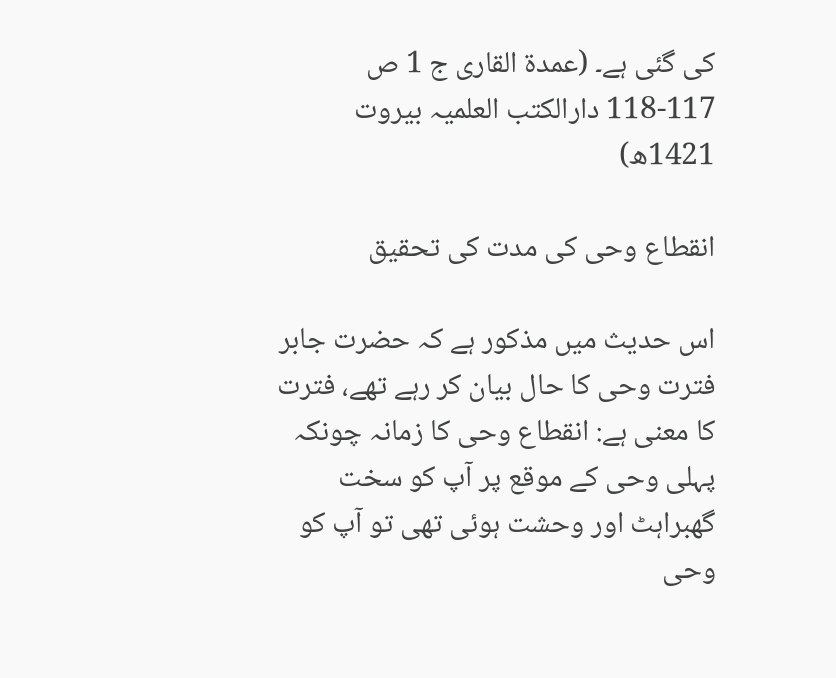کی گئی ہے۔ (عمدة القاری ج 1 ص 117-118 دارالکتب العلمیہ بیروت 1421ھ)

انقطاع وحی کی مدت کی تحقیق

اس حدیث میں مذکور ہے کہ حضرت جابر فترت وحی کا حال بیان کر رہے تھے، فترت کا معنی ہے: انقطاع وحی کا زمانہ چونکہ پہلی وحی کے موقع پر آپ کو سخت گھبراہٹ اور وحشت ہوئی تھی تو آپ کو وحی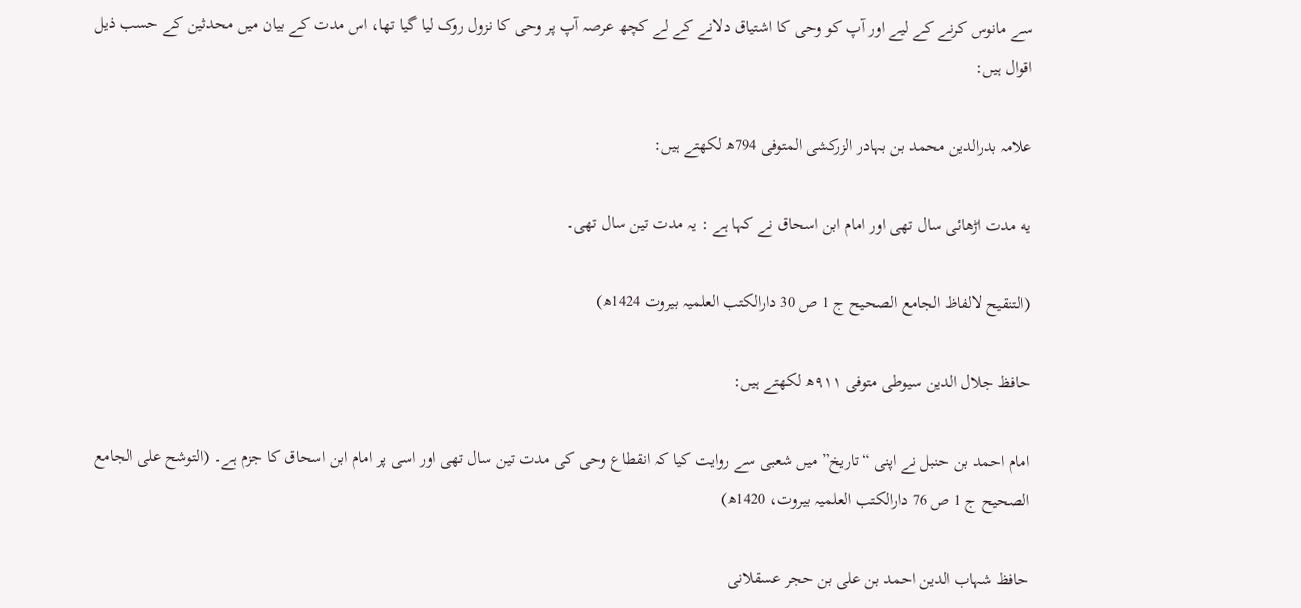سے مانوس کرنے کے لیے اور آپ کو وحی کا اشتیاق دلانے کے لے کچھ عرصہ آپ پر وحی کا نزول روک لیا گیا تھا، اس مدت کے بیان میں محدثین کے حسب ذیل اقوال ہیں:

علامہ بدرالدین محمد بن بہادر الزرکشی المتوفی 794ھ لکھتے ہیں:

یه مدت اڑھائی سال تھی اور امام ابن اسحاق نے کہا ہے : یہ مدت تین سال تھی۔

(التنقیح لالفاظ الجامع الصحيح ج 1 ص 30 دارالکتب العلمیہ بیروت 1424ھ)

حافظ جلال الدین سیوطی متوفی ۹۱۱ھ لکھتے ہیں:

امام احمد بن حنبل نے اپنی “تاریخ” میں شعبی سے روایت کیا کہ انقطاع وحی کی مدت تین سال تھی اور اسی پر امام ابن اسحاق کا جزم ہے۔ (التوشح على الجامع الصحيح ج 1 ص 76 دارالکتب العلمیہ بیروت، 1420ھ)

حافظ شہاب الدین احمد بن علی بن حجر عسقلانی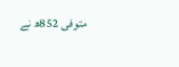متوفی 852ھ نے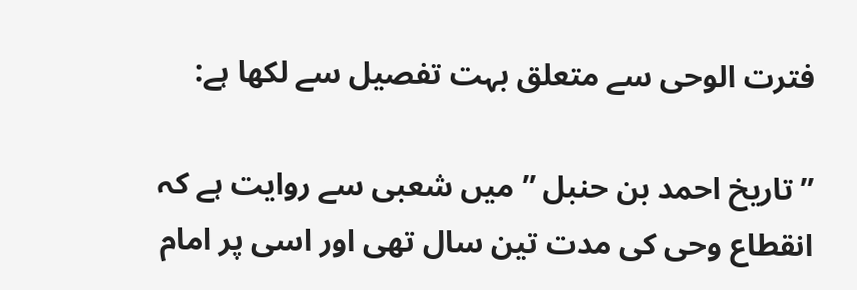فترت الوحی سے متعلق بہت تفصیل سے لکھا ہے:

” تاریخ احمد بن حنبل ” میں شعبی سے روایت ہے کہ انقطاع وحی کی مدت تین سال تھی اور اسی پر امام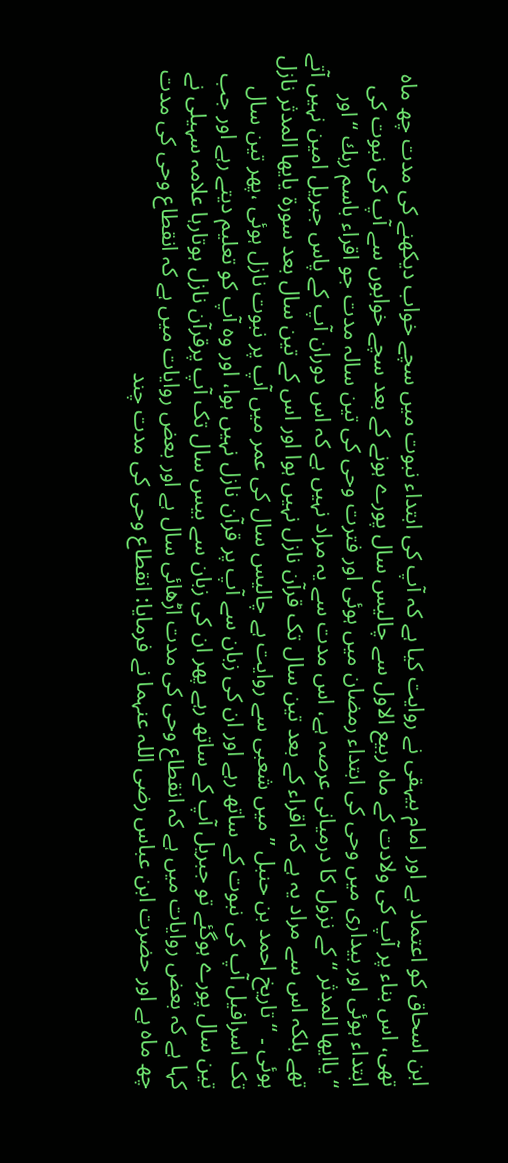ابن اسحاق کو اعتماد ہے اور امام بیہقی نے روایت کیا ہے کہ آپ کی ابتداء نبوت میں سچے خواب دیکھنے کی مدت چھ ماہ تھی، اس بناء پر آپ کی ولادت کے ماہ ربیع الاول سے چالیس سال پورے ہونے کے بعد سچے خوابوں سے آپ کی نبوت کی ابتداء ہوئی اور بیداری میں وحی کی ابتداء رمضان میں ہوئی اور فترت وحی کی تین سالہ مدت جو اقراء باسم ربك ‘‘اور “یاایها المدثر ‘‘کے نزول کا درمیانی عرصہ ہے، اس مدت سے یہ مراد نہیں ہے کہ اس دوران آپ کے پاس جبریل امین نہیں آتے تھے بلکہ اس سے مراد یہ ہے کہ اقراء کے بعد تین سال تک قرآن نازل نہیں ہوا اور اس کے تین سال بعد سورة يايها المدثر نازل ہوئی ۔ “تاریخ احمد بن حنبل ” میں شعبی سے روایت ہے چالیس سال کی عمر میں آپ پر نبوت نازل ہوئی ،پھر تین سال تک اسرافیل آپ کی نبوت کے ساتھ رہے اور ان کی زبان سے آپ پر قرآن نازل نہیں ہوا، اور وہ آپ کو تعلیم دیتے رہے اور جب تین سال پورے ہوگئے تو جبریل آپ کے ساتھ رہے پھر ان کی زبان سے بیس سال تک آپ پرقرآن نازل ہوتارہا علامہ سہیلی نے کہا ہے کہ بعض روایات میں ہے کہ انقطاع وحی کی مدت اڑھائی سال ہے اور بعض روایات میں ہے کہ انقطاع وحی کی مدت چھ ماہ ہے اور حضرت ابن عباس رضی اللہ عنہما نے فرمایا: انقطاع وحی کی مدت چند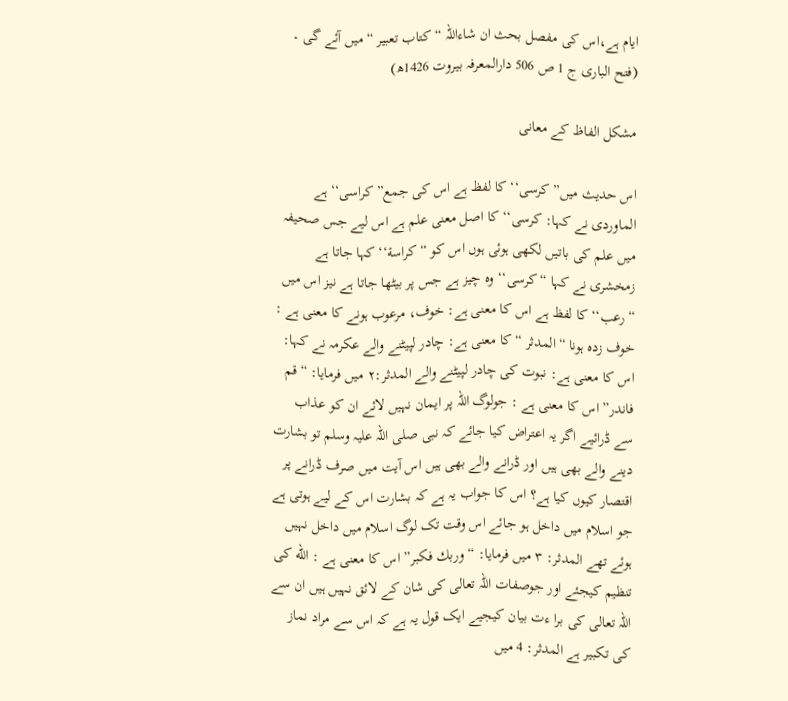ایام ہے،اس کی مفصل بحث ان شاءاللہ “کتاب تعبیر “میں آئے گی ۔ (فتح الباری ج 1 ص 506 دارالمعرفہ بیروت 1426ھ)

مشکل الفاظ کے معانی

اس حدیث میں” کرسی‘‘ کا لفظ ہے اس کی جمع” کراسی‘‘ ہے الماوردی نے کہا: کرسی‘‘ کا اصل معنی علم ہے اس لیے جس صحیفہ میں علم کی باتیں لکھی ہوئی ہوں اس کو “کراسة‘‘ کہا جاتا ہے زمخشری نے کہا “کرسی‘‘وہ چیز ہے جس پر بیٹھا جاتا ہے نیز اس میں “رعب‘‘ کا لفظ ہے اس کا معنی ہے: خوف، مرعوب ہونے کا معنی ہے : خوف زدہ ہونا “المدثر “ کا معنی ہے: چادر لپیٹنے والے عکرمہ نے کہا: اس کا معنی ہے: نبوت کی چادر لپیٹنے والے المدثر:۲ میں فرمایا: “ قم فاندر” اس کا معنی ہے : جولوگ اللہ پر ایمان نہیں لائے ان کو عذاب سے ڈرائیے اگر یہ اعتراض کیا جائے کہ نبی صلی اللہ علیہ وسلم تو بشارت دینے والے بھی ہیں اور ڈرانے والے بھی ہیں اس آیت میں صرف ڈرانے پر اقتصار کیوں کیا ہے؟ اس کا جواب یہ ہے کہ بشارت اس کے لیے ہوتی ہے جو اسلام میں داخل ہو جائے اس وقت تک لوگ اسلام میں داخل نہیں ہوئے تھے المدثر: ۳ میں فرمایا: “وربك فكبر” اس کا معنی ہے : الله کی تنظیم کیجئے اور جوصفات اللہ تعالی کی شان کے لائق نہیں ہیں ان سے اللہ تعالی کی برا ءت بیان کیجیے ایک قول یہ ہے کہ اس سے مراد نماز کی تکبیر ہے المدثر: 4 میں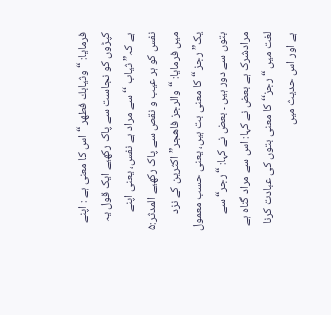فرمایا: “وثيابك فطهر “ اس کا معنی ہے : اپنے کپڑوں کو نجاست سے پاک رکھیے ایک قول یہ ہے کہ” ثیاب ‘‘ سے مراد ہے نفس، یعنی اپنے نفس کو ہر عیب و نقص سے پاک رکھیے المدثر:۵ میں فرمایا: “والرجز فاهجر” اکثرین کے نزد یک” رجز “کا معنی بت ہیں، یعنی حسب معمول بتوں سے دور ہیں ۔ بعض نے کہا: “رجر“ سے مرادشرک ہے بعض نے کہا: اس سے مراد گناہ ہے لغت میں “رجز‘‘ کا معنی بتوں کی عبادت کرنا ہے اور اس حدیث میں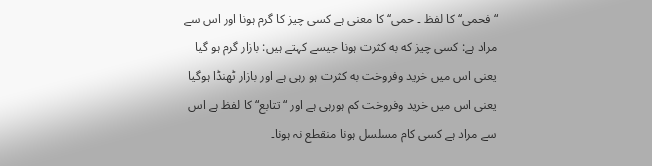“فحمی‘‘ کا لفظ ۔ حمی‘‘ کا معنی ہے کسی چیز کا گرم ہونا اور اس سے مراد ہے: کسی چیز که به کثرت ہونا جیسے کہتے ہیں: بازار گرم ہو گیا یعنی اس میں خرید وفروخت به کثرت ہو رہی ہے اور بازار ٹھنڈا ہوگیا یعنی اس میں خرید وفروخت کم ہورہی ہے اور “تتابع“ کا لفظ ہے اس سے مراد ہے کسی کام مسلسل ہونا منقطع نہ ہونا۔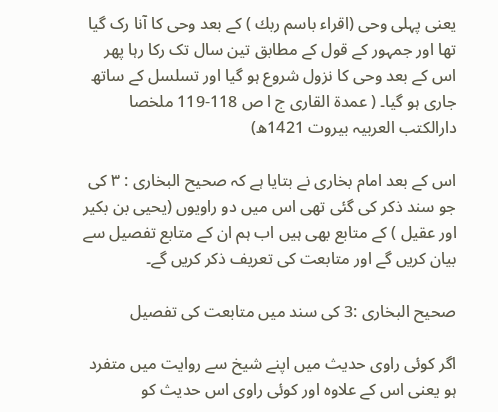یعنی پہلی وحی (اقراء باسم ربك ) کے بعد وحی کا آنا رک گیا تھا اور جمہور کے قول کے مطابق تین سال تک رکا رہا پھر اس کے بعد وحی کا نزول شروع ہو گیا اور تسلسل کے ساتھ جاری ہو گیا۔ ( عمدة القاری ج ا ص 118-119 ملخصا دارالکتب العربیہ بیروت 1421ھ)

اس کے بعد امام بخاری نے بتایا ہے کہ صحیح البخاری : ۳ کی جو سند ذکر کی گئی تھی اس میں دو راویوں (یحیی بن بکیر اور عقیل ) کے متابع بھی ہیں اب ہم ان کے متابع تفصیل سے بیان کریں گے اور متابعت کی تعریف ذکر کریں گے۔

صحیح البخاری :3 کی سند میں متابعت کی تفصیل

اگر کوئی راوی حدیث میں اپنے شیخ سے روایت میں متفرد ہو یعنی اس کے علاوہ اور کوئی راوی اس حدیث کو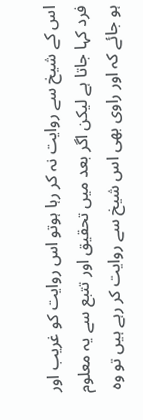اس کے شیخ سے روایت نہ کر رہا ہوتو اس روایت کو غریب اور فرد کہا جاتا ہے لیکن اگر بعد میں تحقیق اور تتبع سے یہ معلوم ہو جائے کہ اور راوی بھی اس شیخ سے روایت کر رہے ہیں تو وہ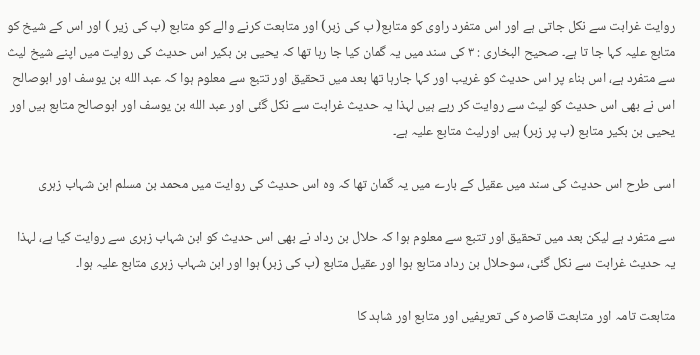روایت غرابت سے نکل جاتی ہے اور اس متفرد راوی کو متابع( ب کی زبر) اور متابعت کرنے والے کو متابع (ب کی زیر ) اور اس کے شیخ کو متابع علیہ کہا جا تا ہے۔ صحیح البخاری : ۳ کی سند میں یہ گمان کیا جا رہا تھا کہ یحیی بن بکیر اس حدیث کی روایت میں اپنے شیخ لیث سے متفرد ہے، اس بناء پر اس حدیث کو غریب اور کہا جارہا تھا بعد میں تحقیق اور تتبع سے معلوم ہوا کہ عبد الله بن یوسف اور ابوصالح اس نے بھی اس حدیث کو لیث سے روایت کر رہے ہیں لہذا یہ حدیث غرابت سے نکل گئی اور عبد الله بن یوسف اور ابوصالح متابع ہیں اور یحیی بن بکیر متابع (ب پر زبر) ہیں اورلیث متابع علیہ ہے۔

اسی طرح اس حدیث کی سند میں عقیل کے بارے میں یہ گمان تھا کہ وہ اس حدیث کی روایت میں محمد بن مسلم ابن شہاب زہری

سے متفرد ہے لیکن بعد میں تحقیق اور تتبع سے معلوم ہوا کہ حلال بن رداد نے بھی اس حدیث کو ابن شہاب زہری سے روایت کیا ہے، لہذا یہ حدیث غرابت سے نکل گئی، سوحلال بن رداد متابع ہوا اور عقیل متابع (ب کی زبر) ہوا اور ابن شہاب زہری متابع علیہ ہوا۔

متابعت تامہ اور متابعت قاصرہ کی تعریفیں اور متابع اور شاہد کا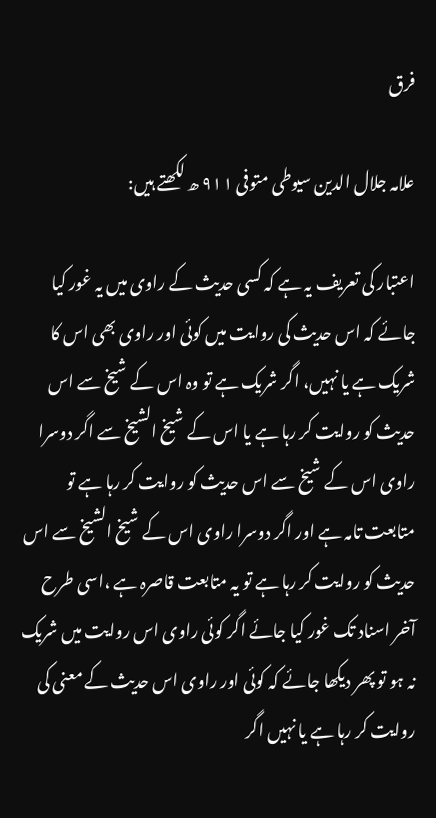فرق

علامہ جلال الدین سیوطی متوفی ۹۱۱ ھ لکھتے ہیں:

اعتبار کی تعریف یہ ہے کہ کسی حدیث کے راوی میں یہ غور کیا جائے کہ اس حدیث کی روایت میں کوئی اور راوی بھی اس کا شریک ہے یا نہیں، اگر شریک ہے تو وہ اس کے شیخ سے اس حدیث کو روایت کر رہا ہے یا اس کے شیخ الشیخ سے اگر دوسرا راوی اس کے شیخ سے اس حدیث کو روایت کر رہا ہے تو متابعت تامہ ہے اور اگر دوسرا راوی اس کے شیخ الشیخ سے اس حدیث کو روایت کر رہا ہے تو یہ متابعت قاصرہ ہے ،اسی طرح آخر اسناد تک غور کیا جائے اگر کوئی راوی اس روایت میں شریک نہ ہو تو پھر دیکھا جائے کہ کوئی اور راوی اس حدیث کے معنی کی روایت کر رہا ہے یا نہیں اگر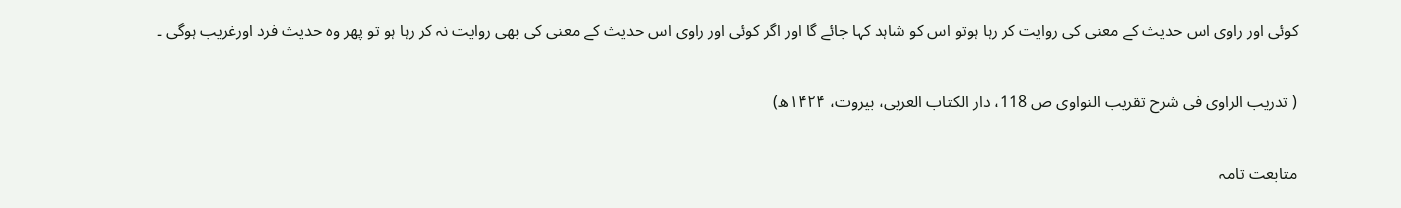کوئی اور راوی اس حدیث کے معنی کی روایت کر رہا ہوتو اس کو شاہد کہا جائے گا اور اگر کوئی اور راوی اس حدیث کے معنی کی بھی روایت نہ کر رہا ہو تو پھر وہ حدیث فرد اورغریب ہوگی ۔

( تدریب الراوی فی شرح تقریب النواوی ص 118، دار الكتاب العربی، بیروت، ۱۴۲۴ھ)

متابعت تامہ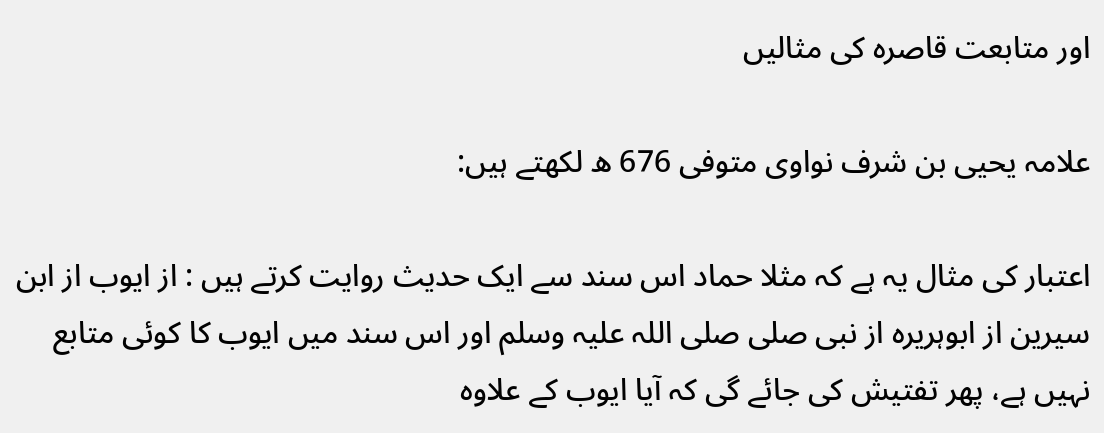اور متابعت قاصرہ کی مثالیں

علامہ یحیی بن شرف نواوی متوفی 676 ھ لکھتے ہیں:

اعتبار کی مثال یہ ہے کہ مثلا حماد اس سند سے ایک حدیث روایت کرتے ہیں : از ایوب از ابن سیرین از ابوہریره از نبی صلی صلی اللہ علیہ وسلم اور اس سند میں ایوب کا کوئی متابع نہیں ہے، پھر تفتیش کی جائے گی کہ آیا ایوب کے علاوہ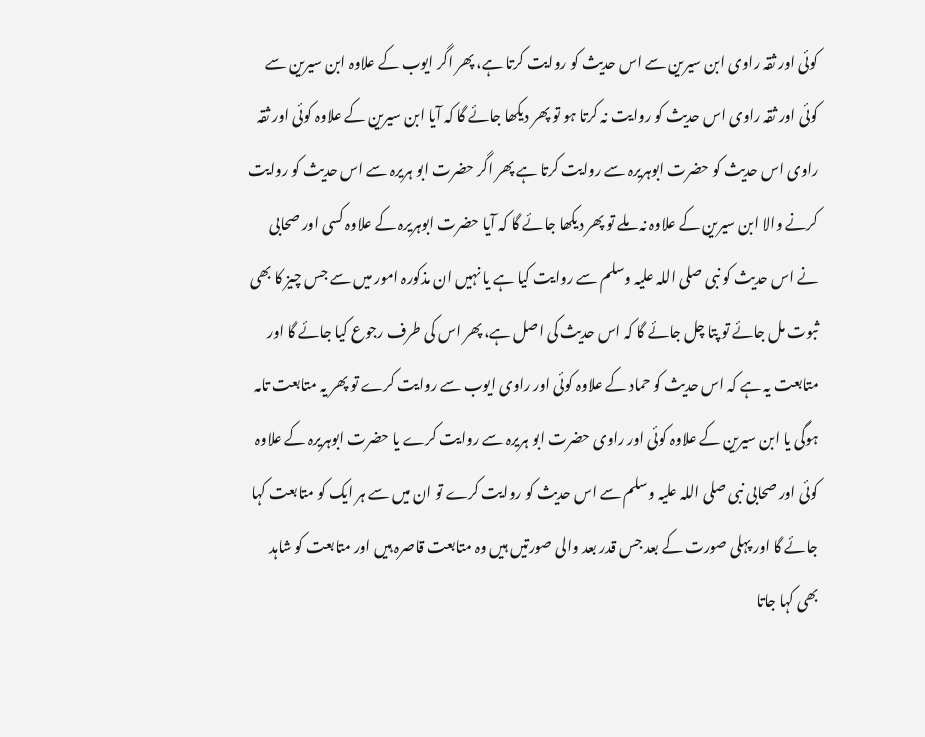کوئی اور ثقہ راوی ابن سیرین سے اس حدیث کو روایت کرتا ہے، پھر اگر ایوب کے علاوہ ابن سیرین سے کوئی اور ثقہ راوی اس حدیث کو روایت نہ کرتا ہو تو پھر دیکھا جائے گا کہ آیا ابن سیرین کے علاوہ کوئی اور ثقہ راوی اس حدیث کو حضرت ابوہریرہ سے روایت کرتا ہے پھر اگر حضرت ابو ہریرہ سے اس حدیث کو روایت کرنے والا ابن سیرین کے علاوہ نہ ملے تو پھر دیکھا جائے گا کہ آیا حضرت ابوہریرہ کے علاوہ کسی اور صحابی نے اس حدیث کو نبی صلی اللہ علیہ وسلم سے روایت کیا ہے یا نہیں ان مذکورہ امور میں سے جس چیز کا بھی ثبوت مل جائے تو پتا چل جائے گا کہ اس حدیث کی اصل ہے، پھر اس کی طرف رجوع کیا جائے گا اور متابعت یہ ہے کہ اس حدیث کو حماد کے علاوہ کوئی اور راوی ایوب سے روایت کرے تو پھر یہ متابعت تامہ ہوگی یا ابن سیرین کے علاوہ کوئی اور راوی حضرت ابو ہریرہ سے روایت کرے یا حضرت ابوہریرہ کے علاوہ کوئی اور صحابی نبی صلی اللہ علیہ وسلم سے اس حدیث کو روایت کرے تو ان میں سے ہر ایک کو متابعت کہا جائے گا اور پہلی صورت کے بعد جس قدر بعد والی صورتیں ہیں وہ متابعت قاصرہ ہیں اور متابعت کو شاہد بھی کہا جاتا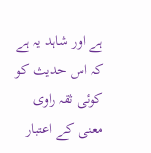ہے اور شاہد یہ ہے کہ اس حدیث کو کوئی ثقہ راوی معنی کے اعتبار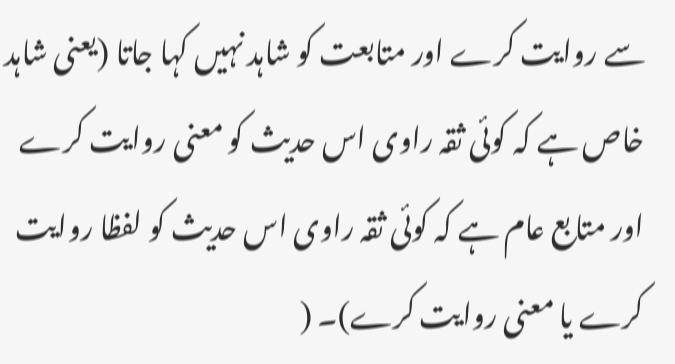سے روایت کرے اور متابعت کو شاہد نہیں کہا جاتا (یعنی شاہد خاص ہے کہ کوئی ثقہ راوی اس حدیث کو معنی روایت کرے اور متابع عام ہے کہ کوئی ثقہ راوی اس حدیث کو لفظا روایت کرے یا معنی روایت کرے)۔ (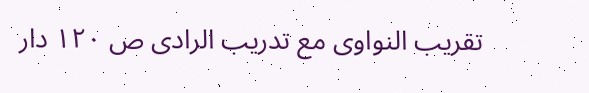تقريب النواوی مع تدریب الرادی ص ۱۲۰ دار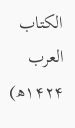الكتاب العرب ۱۴۲۴ھ)